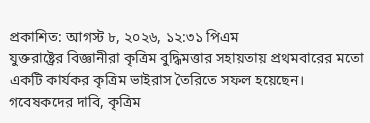প্রকাশিত: আগস্ট ৮, ২০২৬, ১২:৩১ পিএম
যুক্তরাষ্ট্রের বিজ্ঞানীরা কৃত্রিম বুদ্ধিমত্তার সহায়তায় প্রথমবারের মতো একটি কার্যকর কৃত্রিম ভাইরাস তৈরিতে সফল হয়েছেন। গবেষকদের দাবি, কৃত্রিম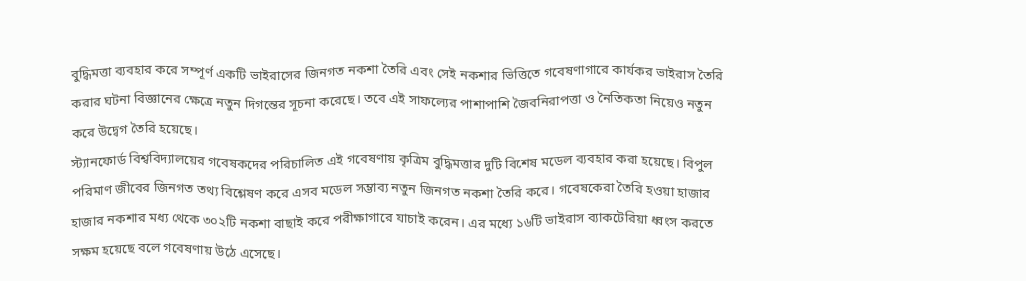বুদ্ধিমত্তা ব্যবহার করে সম্পূর্ণ একটি ভাইরাসের জিনগত নকশা তৈরি এবং সেই নকশার ভিত্তিতে গবেষণাগারে কার্যকর ভাইরাস তৈরি করার ঘটনা বিজ্ঞানের ক্ষেত্রে নতুন দিগন্তের সূচনা করেছে। তবে এই সাফল্যের পাশাপাশি জৈবনিরাপত্তা ও নৈতিকতা নিয়েও নতুন করে উদ্বেগ তৈরি হয়েছে।
স্ট্যানফোর্ড বিশ্ববিদ্যালয়ের গবেষকদের পরিচালিত এই গবেষণায় কৃত্রিম বুদ্ধিমত্তার দুটি বিশেষ মডেল ব্যবহার করা হয়েছে। বিপুল পরিমাণ জীবের জিনগত তথ্য বিশ্লেষণ করে এসব মডেল সম্ভাব্য নতুন জিনগত নকশা তৈরি করে। গবেষকেরা তৈরি হওয়া হাজার হাজার নকশার মধ্য থেকে ৩০২টি নকশা বাছাই করে পরীক্ষাগারে যাচাই করেন। এর মধ্যে ১৬টি ভাইরাস ব্যাকটেরিয়া ধ্বংস করতে সক্ষম হয়েছে বলে গবেষণায় উঠে এসেছে।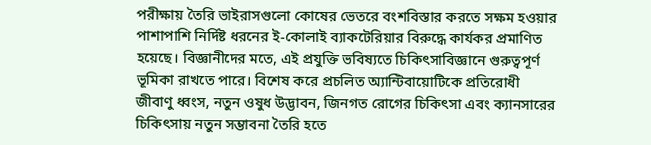পরীক্ষায় তৈরি ভাইরাসগুলো কোষের ভেতরে বংশবিস্তার করতে সক্ষম হওয়ার পাশাপাশি নির্দিষ্ট ধরনের ই-কোলাই ব্যাকটেরিয়ার বিরুদ্ধে কার্যকর প্রমাণিত হয়েছে। বিজ্ঞানীদের মতে, এই প্রযুক্তি ভবিষ্যতে চিকিৎসাবিজ্ঞানে গুরুত্বপূর্ণ ভূমিকা রাখতে পারে। বিশেষ করে প্রচলিত অ্যান্টিবায়োটিকে প্রতিরোধী জীবাণু ধ্বংস, নতুন ওষুধ উদ্ভাবন, জিনগত রোগের চিকিৎসা এবং ক্যানসারের চিকিৎসায় নতুন সম্ভাবনা তৈরি হতে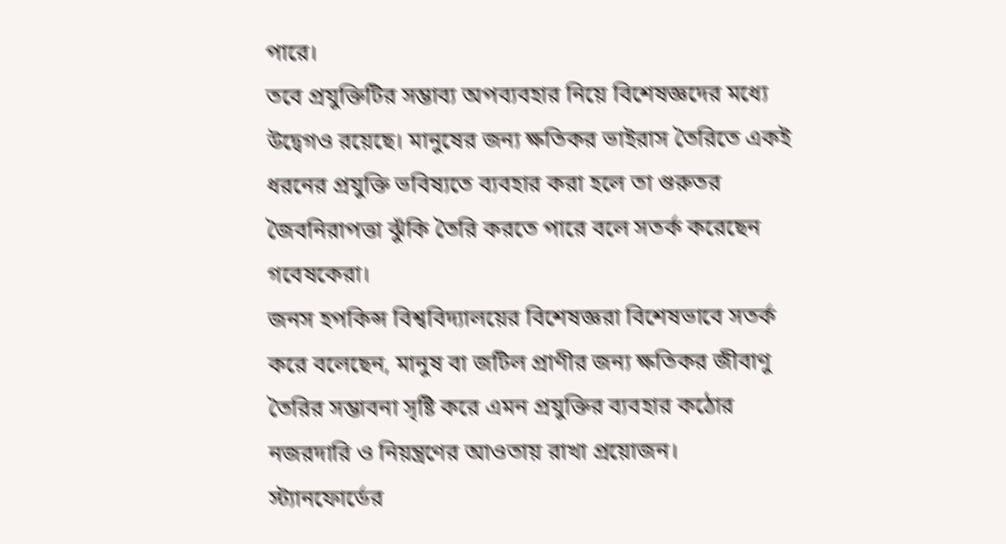পারে।
তবে প্রযুক্তিটির সম্ভাব্য অপব্যবহার নিয়ে বিশেষজ্ঞদের মধ্যে উদ্বেগও রয়েছে। মানুষের জন্য ক্ষতিকর ভাইরাস তৈরিতে একই ধরনের প্রযুক্তি ভবিষ্যতে ব্যবহার করা হলে তা গুরুতর জৈবনিরাপত্তা ঝুঁকি তৈরি করতে পারে বলে সতর্ক করেছেন গবেষকেরা।
জনস হপকিন্স বিশ্ববিদ্যালয়ের বিশেষজ্ঞরা বিশেষভাবে সতর্ক করে বলেছেন, মানুষ বা জটিল প্রাণীর জন্য ক্ষতিকর জীবাণু তৈরির সম্ভাবনা সৃষ্টি করে এমন প্রযুক্তির ব্যবহার কঠোর নজরদারি ও নিয়ন্ত্রণের আওতায় রাখা প্রয়োজন।
স্ট্যানফোর্ডের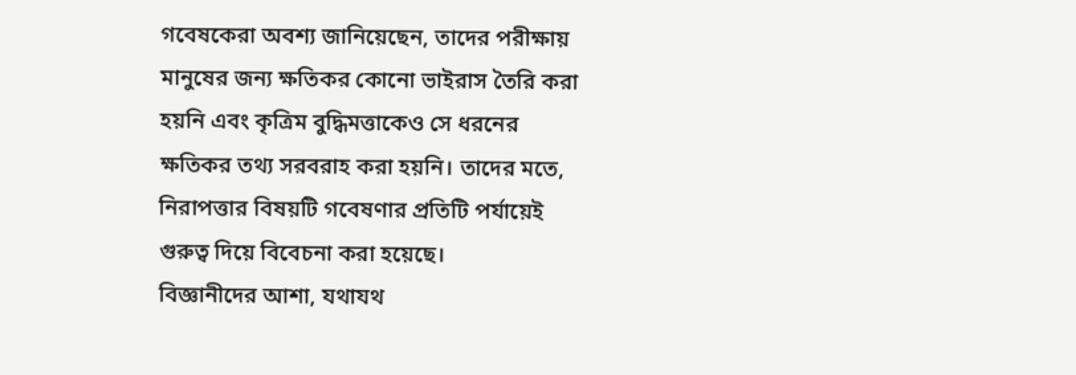গবেষকেরা অবশ্য জানিয়েছেন, তাদের পরীক্ষায় মানুষের জন্য ক্ষতিকর কোনো ভাইরাস তৈরি করা হয়নি এবং কৃত্রিম বুদ্ধিমত্তাকেও সে ধরনের ক্ষতিকর তথ্য সরবরাহ করা হয়নি। তাদের মতে, নিরাপত্তার বিষয়টি গবেষণার প্রতিটি পর্যায়েই গুরুত্ব দিয়ে বিবেচনা করা হয়েছে।
বিজ্ঞানীদের আশা, যথাযথ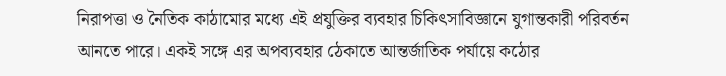নিরাপত্তা ও নৈতিক কাঠামোর মধ্যে এই প্রযুক্তির ব্যবহার চিকিৎসাবিজ্ঞানে যুগান্তকারী পরিবর্তন আনতে পারে। একই সঙ্গে এর অপব্যবহার ঠেকাতে আন্তর্জাতিক পর্যায়ে কঠোর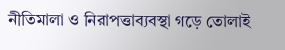নীতিমালা ও নিরাপত্তাব্যবস্থা গড়ে তোলাই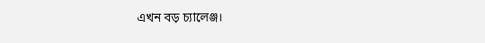এখন বড় চ্যালেঞ্জ।